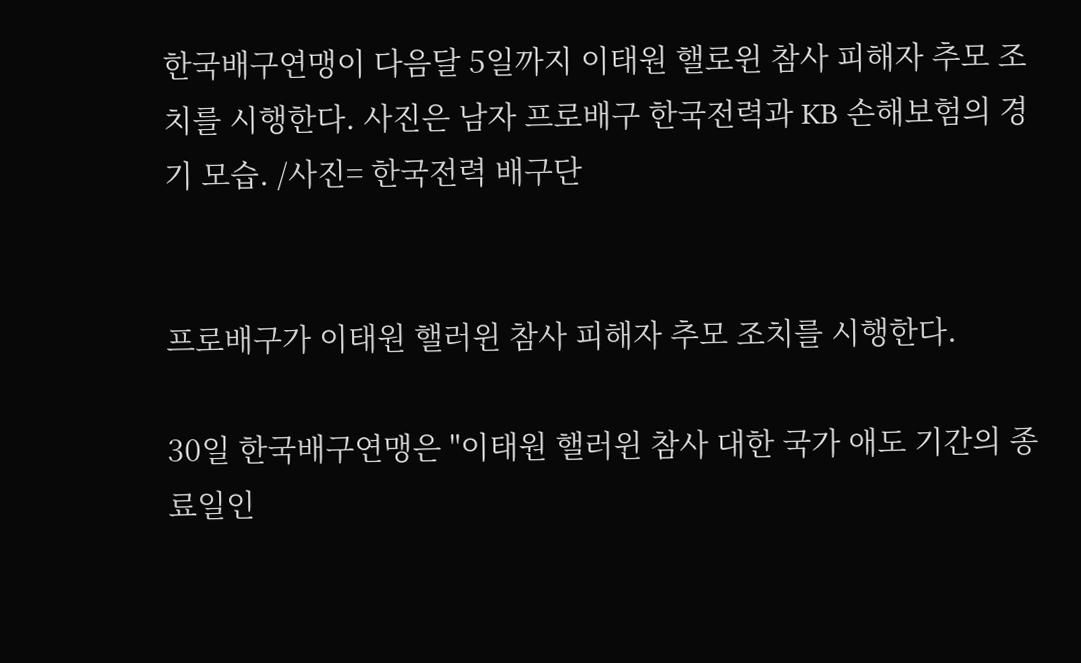한국배구연맹이 다음달 5일까지 이태원 핼로윈 참사 피해자 추모 조치를 시행한다. 사진은 남자 프로배구 한국전력과 KB 손해보험의 경기 모습. /사진= 한국전력 배구단


프로배구가 이태원 핼러윈 참사 피해자 추모 조치를 시행한다.

30일 한국배구연맹은 "이태원 핼러윈 참사 대한 국가 애도 기간의 종료일인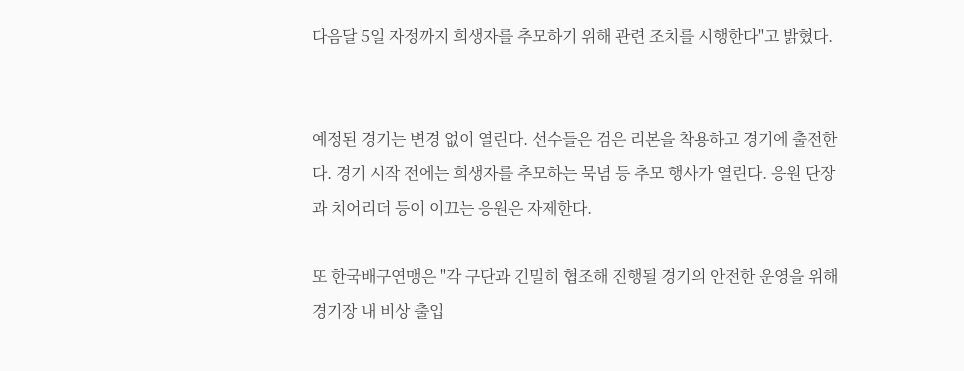다음달 5일 자정까지 희생자를 추모하기 위해 관련 조치를 시행한다"고 밝혔다.


예정된 경기는 변경 없이 열린다. 선수들은 검은 리본을 착용하고 경기에 출전한다. 경기 시작 전에는 희생자를 추모하는 묵념 등 추모 행사가 열린다. 응원 단장과 치어리더 등이 이끄는 응원은 자제한다.

또 한국배구연맹은 "각 구단과 긴밀히 협조해 진행될 경기의 안전한 운영을 위해 경기장 내 비상 출입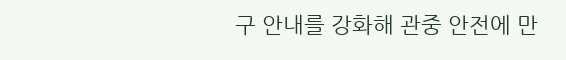구 안내를 강화해 관중 안전에 만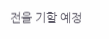전을 기할 예정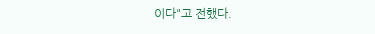이다"고 전했다.